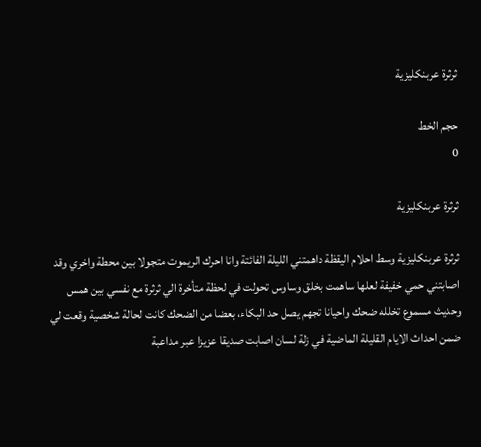ثرثرة عربنكليزية

حجم الخط
0

ثرثرة عربنكليزية

ثرثرة عربنكليزية وسط احلام اليقظة داهمتني الليلة الفائتة وانا احرك الريموت متجولا بين محطة واخري وقد اصابتني حمي خفيفة لعلها ساهمت بخلق وساوس تحولت في لحظة متأخرة الي ثرثرة مع نفسي بين همس وحديث مسموع تخلله ضحك واحيانا تجهم يصل حد البكاء، بعضا من الضحك كانت لحالة شخصية وقعت لي ضمن احداث الايام القليلة الماضية في زلة لسان اصابت صديقا عزيزا عبر مداعبة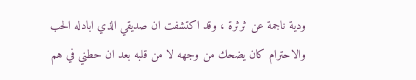ودية ناجمة عن ثرثرة ، وقد اكتشفت ان صديقي الذي ابادله الحب والاحترام كان يضحك من وجهه لا من قلبه بعد ان حطني في هم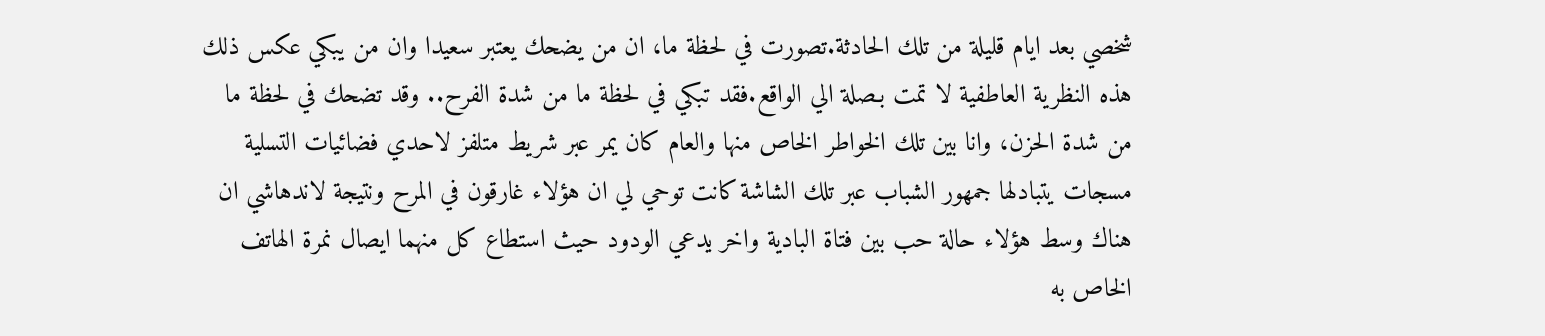شخصي بعد ايام قليلة من تلك الحادثة.تصورت في لحظة ما، ان من يضحك يعتبر سعيدا وان من يبكي عكس ذلك هذه النظرية العاطفية لا تمت بـصلة الي الواقع.فقد تبكي في لحظة ما من شدة الفرح.. وقد تضحك في لحظة ما من شدة الحزن، وانا بين تلك الخواطر الخاص منها والعام كان يمر عبر شريط متلفز لاحدي فضائيات التسلية مسجات يتبادلها جمهور الشباب عبر تلك الشاشة كانت توحي لي ان هؤلاء غارقون في المرح ونتيجة لاندهاشي ان هناك وسط هؤلاء حالة حب بين فتاة البادية واخر يدعي الودود حيث استطاع كل منهما ايصال نمرة الهاتف الخاص به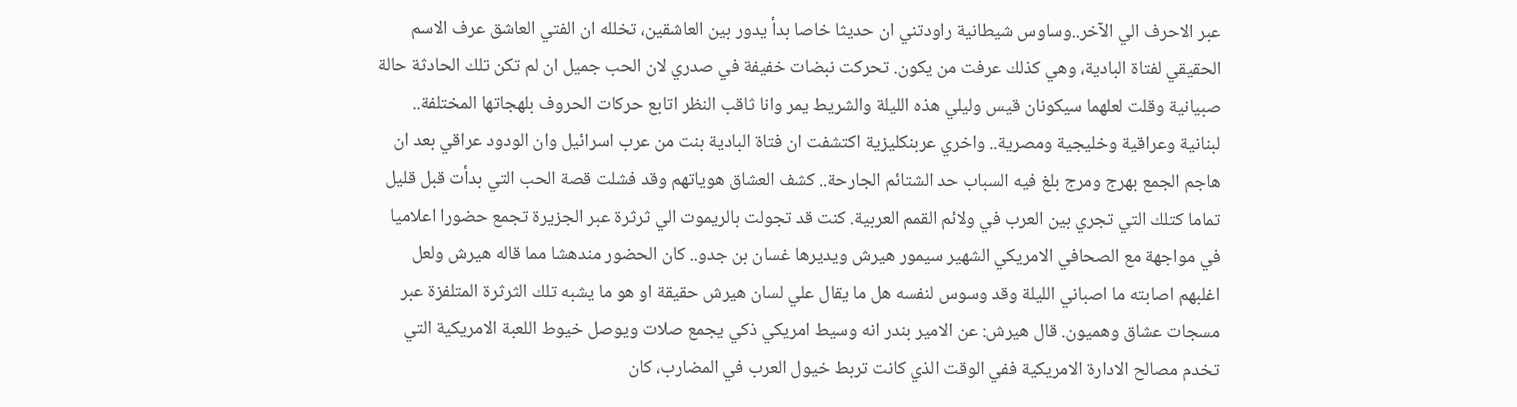عبر الاحرف الي الآخر..وساوس شيطانية راودتني ان حديثا خاصا بدأ يدور بين العاشقين، تخلله ان الفتي العاشق عرف الاسم الحقيقي لفتاة البادية، وهي كذلك عرفت من يكون. تحركت نبضات خفيفة في صدري لان الحب جميل ان لم تكن تلك الحادثة حالة صبيانية وقلت لعلهما سيكونان قيس وليلي هذه الليلة والشريط يمر وانا ثاقب النظر اتابع حركات الحروف بلهجاتها المختلفة.. لبنانية وعراقية وخليجية ومصرية.. واخري عربنكليزية اكتشفت ان فتاة البادية بنت من عرب اسرائيل وان الودود عراقي بعد ان هاجم الجمع بهرج ومرج بلغ فيه السباب حد الشتائم الجارحة.. كشف العشاق هوياتهم وقد فشلت قصة الحب التي بدأت قبل قليل تماما كتلك التي تجري بين العرب في ولائم القمم العربية. كنت قد تجولت بالريموت الي ثرثرة عبر الجزيرة تجمع حضورا اعلاميا في مواجهة مع الصحافي الامريكي الشهير سيمور هيرش ويديرها غسان بن جدو.. كان الحضور مندهشا مما قاله هيرش ولعل اغلبهم اصابته ما اصباني الليلة وقد وسوس لنفسه هل ما يقال علي لسان هيرش حقيقة او هو ما يشبه تلك الثرثرة المتلفزة عبر مسجات عشاق وهميون. قال هيرش: عن الامير بندر انه وسيط امريكي ذكي يجمع صلات ويوصل خيوط اللعبة الامريكية التي تخدم مصالح الادارة الامريكية ففي الوقت الذي كانت تربط خيول العرب في المضارب، كان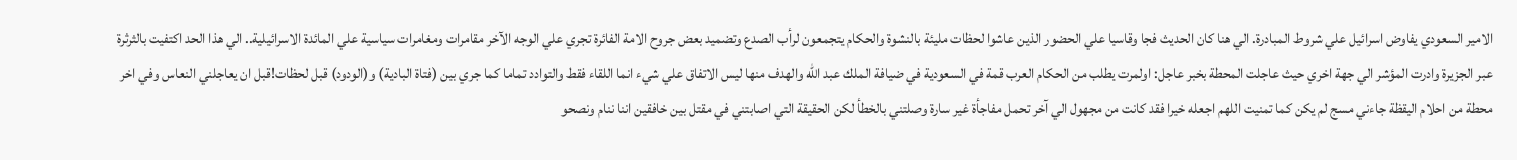الامير السعودي يفاوض اسرائيل علي شروط المبادرة. الي هنا كان الحديث فجا وقاسيا علي الحضور الذين عاشوا لحظات مليئة بالنشوة والحكام يتجمعون لرأب الصدع وتضميد بعض جروح الامة الفائرة تجري علي الوجه الآخر مقامرات ومغامرات سياسية علي المائدة الاسرائيلية.. الي هذا الحد اكتفيت بالثرثرة عبر الجزيرة وادرت المؤشر الي جهة اخري حيث عاجلت المحطة بخبر عاجل: اولمرت يطلب من الحكام العرب قمة في السعودية في ضيافة الملك عبد الله والهدف منها ليس الاتفاق علي شيء انما اللقاء فقط والتوادد تماما كما جري بين (فتاة البادية) و(الودود) قبل لحظات!قبل ان يعاجلني النعاس وفي اخر محطة من احلام اليقظة جاءني مسج لم يكن كما تمنيت اللهم اجعله خيرا فقد كانت من مجهول الي آخر تحمل مفاجأة غير سارة وصلتني بالخطأ لكن الحقيقة التي اصابتني في مقتل بين خافقين اننا ننام ونصحو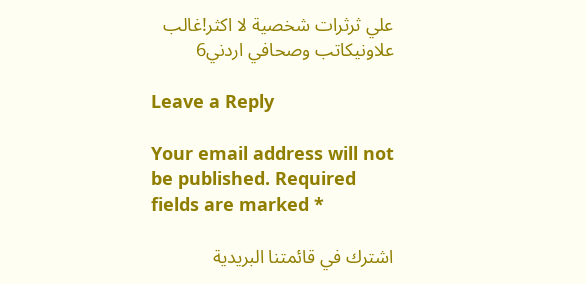علي ثرثرات شخصية لا اكثر!غالب علاونيكاتب وصحافي اردني6

Leave a Reply

Your email address will not be published. Required fields are marked *

اشترك في قائمتنا البريدية